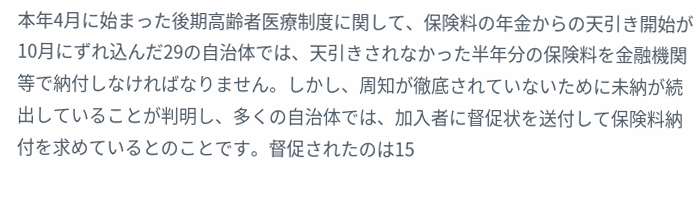本年4月に始まった後期高齢者医療制度に関して、保険料の年金からの天引き開始が10月にずれ込んだ29の自治体では、天引きされなかった半年分の保険料を金融機関等で納付しなければなりません。しかし、周知が徹底されていないために未納が続出していることが判明し、多くの自治体では、加入者に督促状を送付して保険料納付を求めているとのことです。督促されたのは15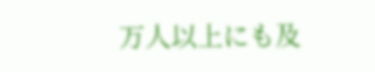万人以上にも及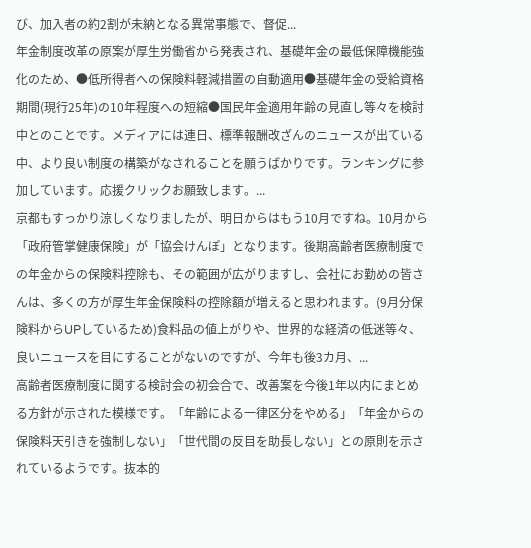び、加入者の約2割が未納となる異常事態で、督促...
年金制度改革の原案が厚生労働省から発表され、基礎年金の最低保障機能強化のため、●低所得者への保険料軽減措置の自動適用●基礎年金の受給資格期間(現行25年)の10年程度への短縮●国民年金適用年齢の見直し等々を検討中とのことです。メディアには連日、標準報酬改ざんのニュースが出ている中、より良い制度の構築がなされることを願うばかりです。ランキングに参加しています。応援クリックお願致します。...
京都もすっかり涼しくなりましたが、明日からはもう10月ですね。10月から「政府管掌健康保険」が「協会けんぽ」となります。後期高齢者医療制度での年金からの保険料控除も、その範囲が広がりますし、会社にお勤めの皆さんは、多くの方が厚生年金保険料の控除額が増えると思われます。(9月分保険料からUPしているため)食料品の値上がりや、世界的な経済の低迷等々、良いニュースを目にすることがないのですが、今年も後3カ月、...
高齢者医療制度に関する検討会の初会合で、改善案を今後1年以内にまとめる方針が示された模様です。「年齢による一律区分をやめる」「年金からの保険料天引きを強制しない」「世代間の反目を助長しない」との原則を示されているようです。抜本的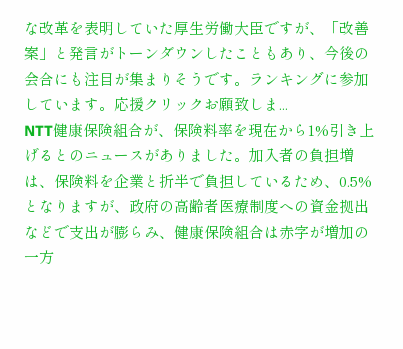な改革を表明していた厚生労働大臣ですが、「改善案」と発言がトーンダウンしたこともあり、今後の会合にも注目が集まりそうです。ランキングに参加しています。応援クリックお願致しま...
NTT健康保険組合が、保険料率を現在から1%引き上げるとのニュースがありました。加入者の負担増は、保険料を企業と折半で負担しているため、0.5%となりますが、政府の高齢者医療制度への資金拠出などで支出が膨らみ、健康保険組合は赤字が増加の一方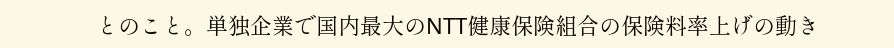とのこと。単独企業で国内最大のNTT健康保険組合の保険料率上げの動き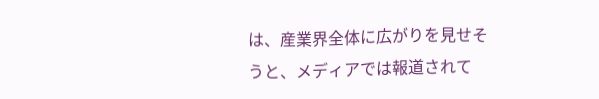は、産業界全体に広がりを見せそうと、メディアでは報道されて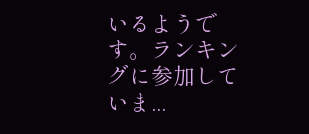いるようです。ランキングに参加していま...